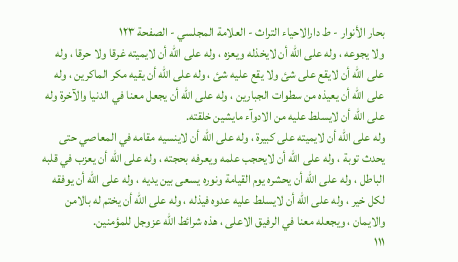بحار الأنوار - ط دارالاحیاء التراث - العلامة المجلسي - الصفحة ١٢٣
ولا يجوعه ، وله على الله أن لايخذله ويعزه ، وله على الله أن لايميته غرقا ولا حرقا ، وله على الله أن لايقع على شئ ولا يقع عليه شئ ، وله على الله أن يقيه مكر الماكرين ، وله على الله أن يعيذه من سطوات الجبارين ، وله على الله أن يجعل معنا في الدنيا والآخرة وله على الله أن لايسلط عليه من الادوآء مايشين خلقته.
وله على الله أن لايميته على كبيرة ، وله على الله أن لاينسيه مقامه في المعاصي حتى يحدث توبة ، وله على الله أن لايحجب علمه ويعرفه بحجته ، وله على الله أن يعزب في قلبه الباطل ، وله على الله أن يحشره يوم القيامة ونوره يسعى بين يديه ، وله على الله أن يوفقه لكل خير ، وله على الله أن لايسلط عليه عدوه فيذله ، وله على الله أن يختم له بالامن والايمان ، ويجعله معنا في الرفيق الاعلى ، هذه شرائط الله عزوجل للمؤمنين.
١١١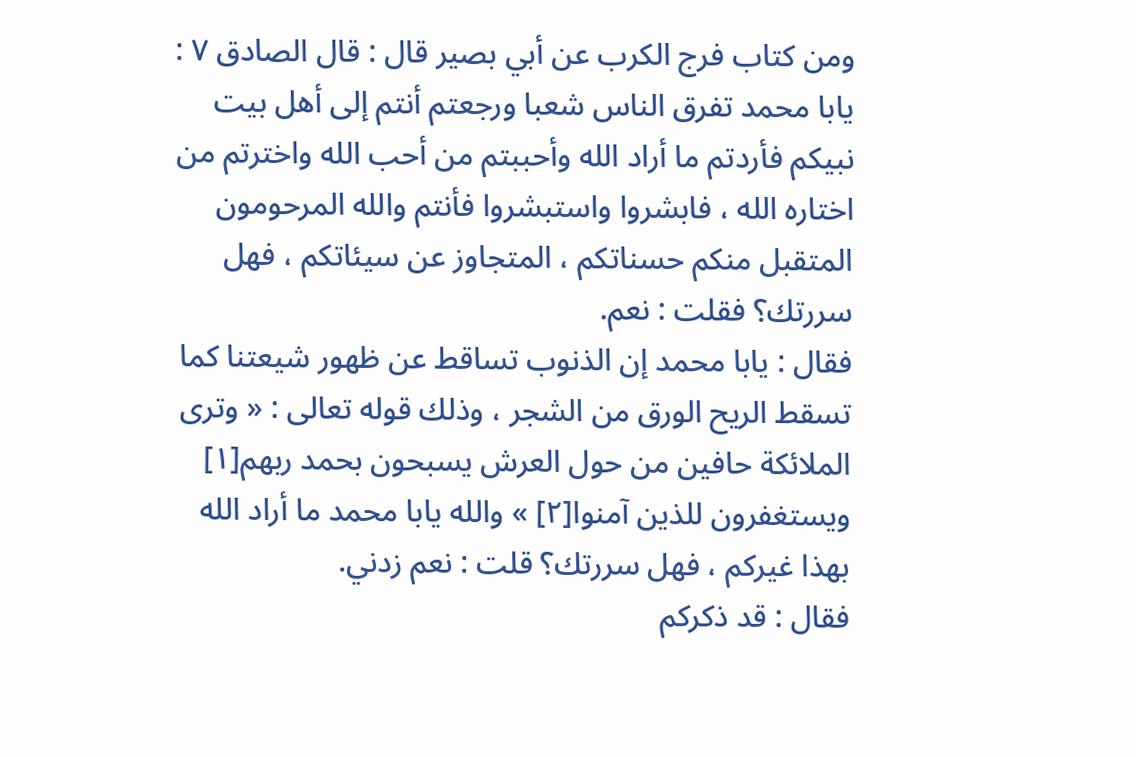ومن كتاب فرج الكرب عن أبي بصير قال : قال الصادق ٧ : يابا محمد تفرق الناس شعبا ورجعتم أنتم إلى أهل بيت نبيكم فأردتم ما أراد الله وأحببتم من أحب الله واخترتم من اختاره الله ، فابشروا واستبشروا فأنتم والله المرحومون المتقبل منكم حسناتكم ، المتجاوز عن سيئاتكم ، فهل سررتك؟ فقلت : نعم.
فقال : يابا محمد إن الذنوب تساقط عن ظهور شيعتنا كما تسقط الريح الورق من الشجر ، وذلك قوله تعالى : « وترى الملائكة حافين من حول العرش يسبحون بحمد ربهم[١] ويستغفرون للذين آمنوا[٢] » والله يابا محمد ما أراد الله بهذا غيركم ، فهل سررتك؟ قلت : نعم زدني.
فقال : قد ذكركم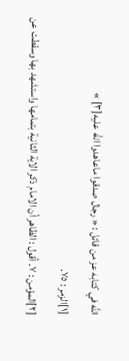الله في كتابه عز من قائل : « رجال صدقوا ماعاهدوا الله عليه[٣] »
[١]الزمر : ٧٥.
[٢]المؤمن : ٧. أقول : الظاهر أن الامام ذكر الاية الثانية بتمامها واستشهد بها وسقطت عن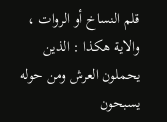قلم النساخ أو الروات ، والاية هكذا : الذين يحملون العرش ومن حوله يسبحون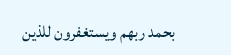بحمد ربهم ويستغفرون للذين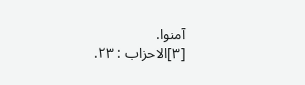آمنوا.
[٣]الاحزاب : ٢٣.